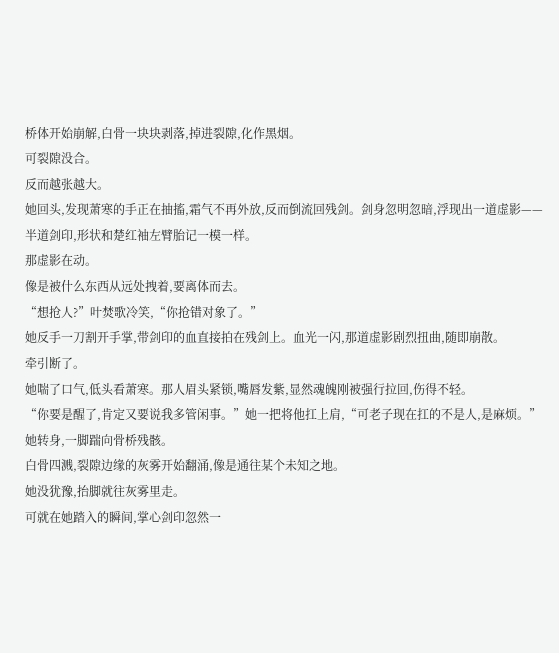桥体开始崩解,白骨一块块剥落,掉进裂隙,化作黑烟。
可裂隙没合。
反而越张越大。
她回头,发现萧寒的手正在抽搐,霜气不再外放,反而倒流回残剑。剑身忽明忽暗,浮现出一道虚影——半道剑印,形状和楚红袖左臂胎记一模一样。
那虚影在动。
像是被什么东西从远处拽着,要离体而去。
“想抢人?”叶焚歌冷笑,“你抢错对象了。”
她反手一刀割开手掌,带剑印的血直接拍在残剑上。血光一闪,那道虚影剧烈扭曲,随即崩散。
牵引断了。
她喘了口气,低头看萧寒。那人眉头紧锁,嘴唇发紫,显然魂魄刚被强行拉回,伤得不轻。
“你要是醒了,肯定又要说我多管闲事。”她一把将他扛上肩,“可老子现在扛的不是人,是麻烦。”
她转身,一脚踹向骨桥残骸。
白骨四溅,裂隙边缘的灰雾开始翻涌,像是通往某个未知之地。
她没犹豫,抬脚就往灰雾里走。
可就在她踏入的瞬间,掌心剑印忽然一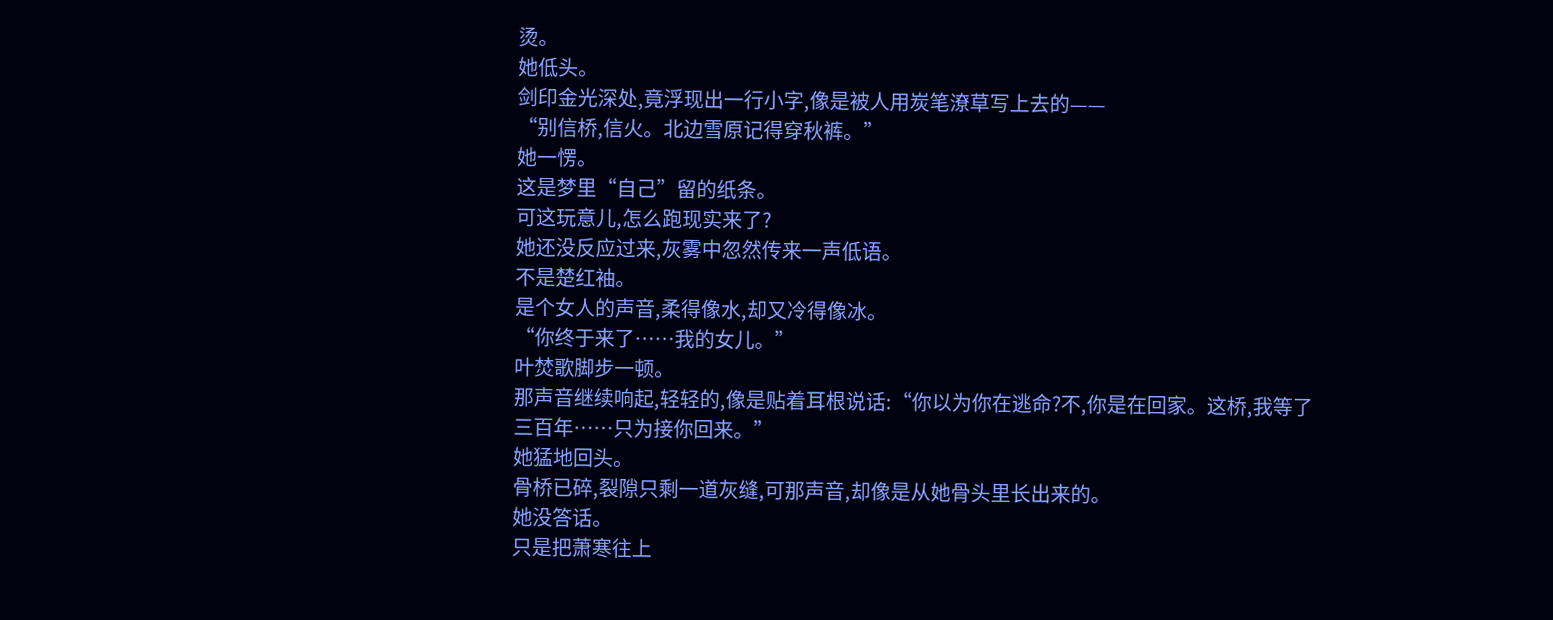烫。
她低头。
剑印金光深处,竟浮现出一行小字,像是被人用炭笔潦草写上去的——
“别信桥,信火。北边雪原记得穿秋裤。”
她一愣。
这是梦里“自己”留的纸条。
可这玩意儿,怎么跑现实来了?
她还没反应过来,灰雾中忽然传来一声低语。
不是楚红袖。
是个女人的声音,柔得像水,却又冷得像冰。
“你终于来了……我的女儿。”
叶焚歌脚步一顿。
那声音继续响起,轻轻的,像是贴着耳根说话:“你以为你在逃命?不,你是在回家。这桥,我等了三百年……只为接你回来。”
她猛地回头。
骨桥已碎,裂隙只剩一道灰缝,可那声音,却像是从她骨头里长出来的。
她没答话。
只是把萧寒往上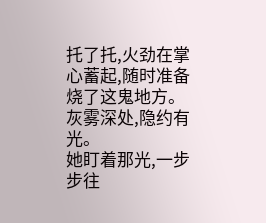托了托,火劲在掌心蓄起,随时准备烧了这鬼地方。
灰雾深处,隐约有光。
她盯着那光,一步步往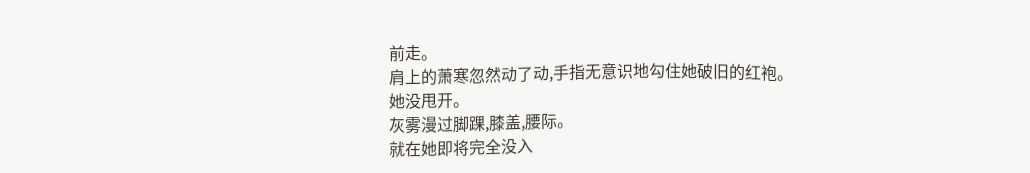前走。
肩上的萧寒忽然动了动,手指无意识地勾住她破旧的红袍。
她没甩开。
灰雾漫过脚踝,膝盖,腰际。
就在她即将完全没入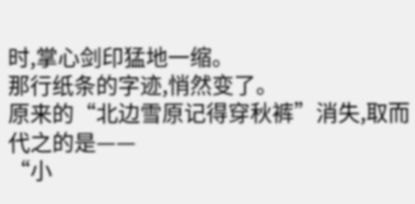时,掌心剑印猛地一缩。
那行纸条的字迹,悄然变了。
原来的“北边雪原记得穿秋裤”消失,取而代之的是——
“小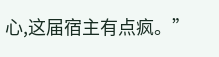心,这届宿主有点疯。”